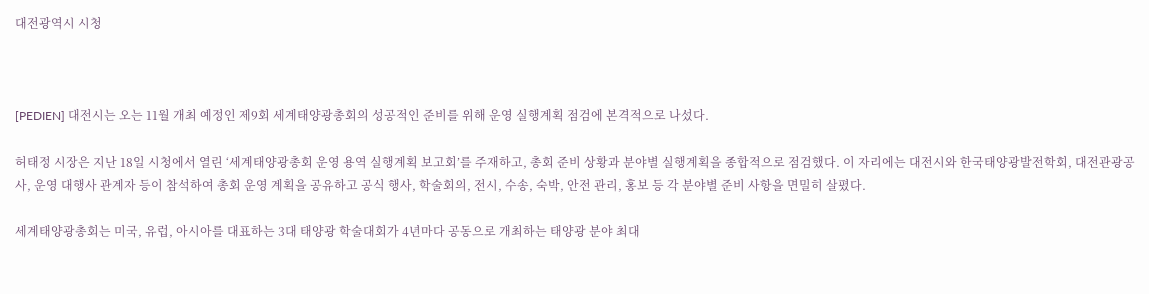대전광역시 시청



[PEDIEN] 대전시는 오는 11월 개최 예정인 제9회 세계태양광총회의 성공적인 준비를 위해 운영 실행계획 점검에 본격적으로 나섰다.

허태정 시장은 지난 18일 시청에서 열린 ‘세계태양광총회 운영 용역 실행계획 보고회’를 주재하고, 총회 준비 상황과 분야별 실행계획을 종합적으로 점검했다. 이 자리에는 대전시와 한국태양광발전학회, 대전관광공사, 운영 대행사 관계자 등이 참석하여 총회 운영 계획을 공유하고 공식 행사, 학술회의, 전시, 수송, 숙박, 안전 관리, 홍보 등 각 분야별 준비 사항을 면밀히 살폈다.

세계태양광총회는 미국, 유럽, 아시아를 대표하는 3대 태양광 학술대회가 4년마다 공동으로 개최하는 태양광 분야 최대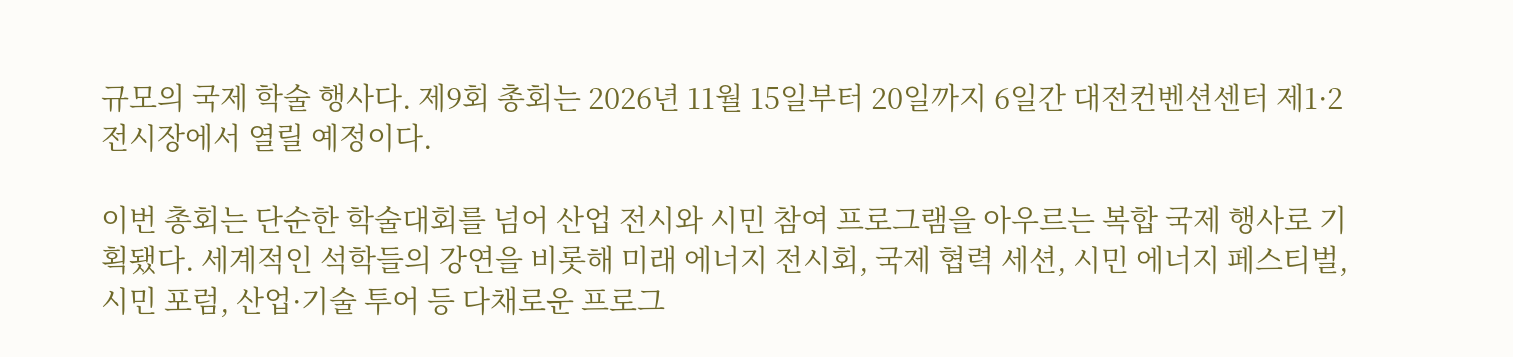규모의 국제 학술 행사다. 제9회 총회는 2026년 11월 15일부터 20일까지 6일간 대전컨벤션센터 제1·2전시장에서 열릴 예정이다.

이번 총회는 단순한 학술대회를 넘어 산업 전시와 시민 참여 프로그램을 아우르는 복합 국제 행사로 기획됐다. 세계적인 석학들의 강연을 비롯해 미래 에너지 전시회, 국제 협력 세션, 시민 에너지 페스티벌, 시민 포럼, 산업·기술 투어 등 다채로운 프로그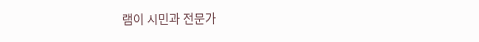램이 시민과 전문가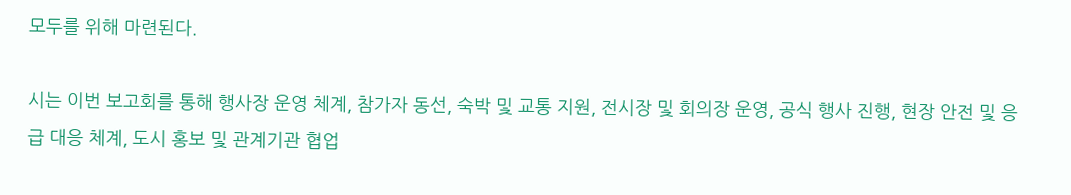모두를 위해 마련된다.

시는 이번 보고회를 통해 행사장 운영 체계, 참가자 동선, 숙박 및 교통 지원, 전시장 및 회의장 운영, 공식 행사 진행, 현장 안전 및 응급 대응 체계, 도시 홍보 및 관계기관 협업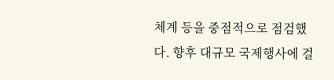체계 등을 중점적으로 점검했다. 향후 대규모 국제행사에 걸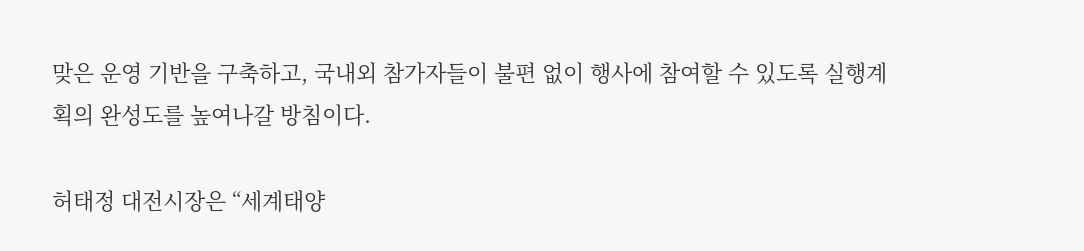맞은 운영 기반을 구축하고, 국내외 참가자들이 불편 없이 행사에 참여할 수 있도록 실행계획의 완성도를 높여나갈 방침이다.

허태정 대전시장은 “세계태양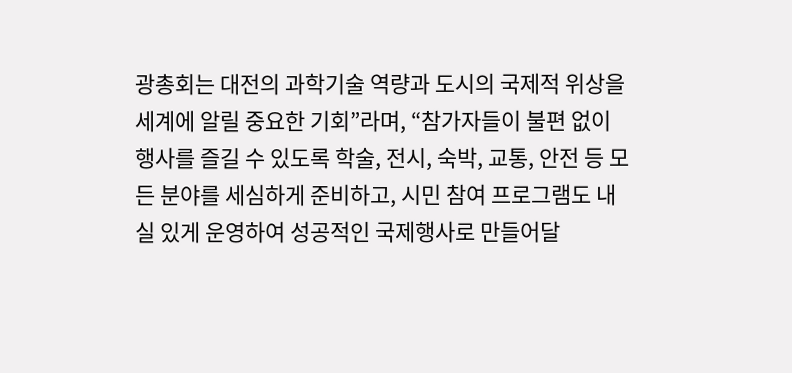광총회는 대전의 과학기술 역량과 도시의 국제적 위상을 세계에 알릴 중요한 기회”라며, “참가자들이 불편 없이 행사를 즐길 수 있도록 학술, 전시, 숙박, 교통, 안전 등 모든 분야를 세심하게 준비하고, 시민 참여 프로그램도 내실 있게 운영하여 성공적인 국제행사로 만들어달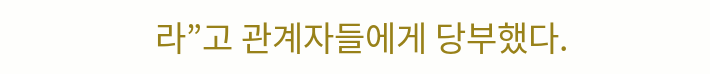라”고 관계자들에게 당부했다.